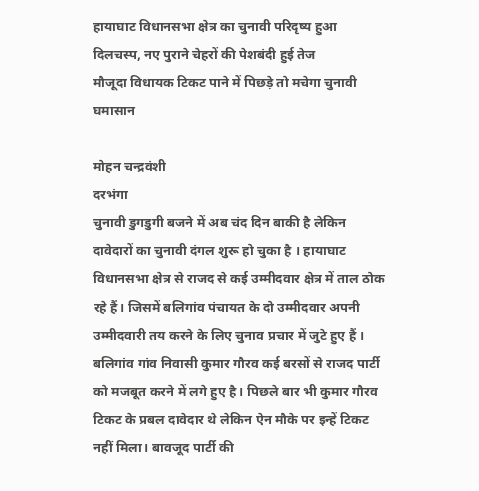हायाघाट विधानसभा क्षेत्र का चुनावी परिदृष्य हुआ दिलचस्प, नए पुराने चेहरों की पेशबंदी हुई तेज
मौजूदा विधायक टिकट पाने में पिछड़े तो मचेगा चुनावी घमासान

मोहन चन्द्रवंशी
दरभंगा
चुनावी डुगडुगी बजने में अब चंद दिन बाकी है लेकिन दावेदारों का चुनावी दंगल शुरू हो चुका है । हायाघाट विधानसभा क्षेत्र से राजद से कई उम्मीदवार क्षेत्र में ताल ठोक रहे हैं। जिसमें बलिगांव पंचायत के दो उम्मीदवार अपनी उम्मीदवारी तय करने के लिए चुनाव प्रचार में जुटे हुए हैं । बलिगांव गांव निवासी कुमार गौरव कई बरसों से राजद पार्टी को मजबूत करने में लगे हुए है। पिछले बार भी कुमार गौरव टिकट के प्रबल दावेदार थे लेकिन ऐन मौके पर इन्हें टिकट नहीं मिला। बावजूद पार्टी की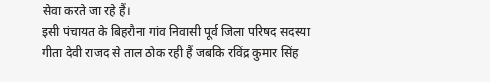सेवा करते जा रहे हैं।
इसी पंचायत के बिहरौना गांव निवासी पूर्व जिला परिषद सदस्या गीता देवी राजद से ताल ठोक रही हैं जबकि रविंद्र कुमार सिंह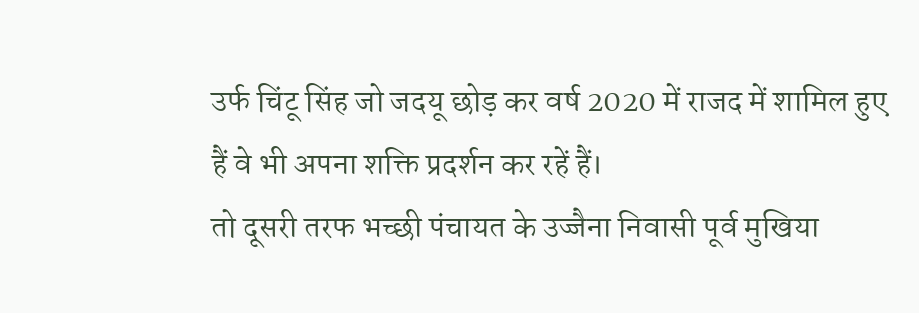उर्फ चिंटू सिंह जो जदयू छोड़ कर वर्ष 2020 में राजद में शामिल हुए हैं वे भी अपना शक्ति प्रदर्शन कर रहें हैं।
तो दूसरी तरफ भच्छी पंचायत के उज्जैना निवासी पूर्व मुखिया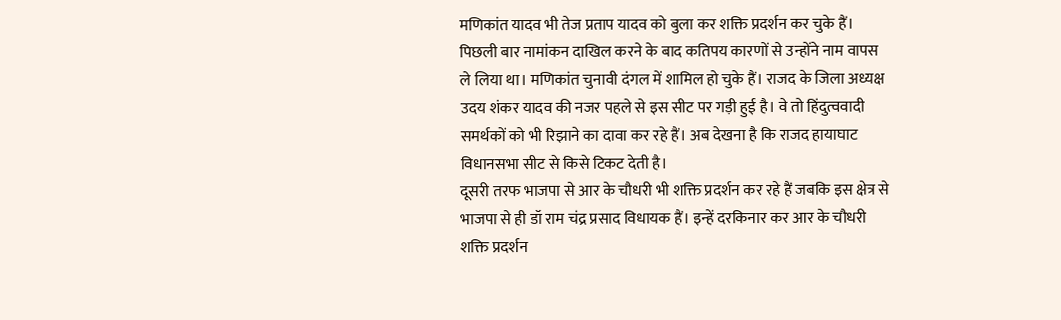मणिकांत यादव भी तेज प्रताप यादव को बुला कर शक्ति प्रदर्शन कर चुके हैं। पिछली बार नामांकन दाखिल करने के बाद कतिपय कारणों से उन्होंने नाम वापस ले लिया था। मणिकांत चुनावी दंगल में शामिल हो चुके हैं। राजद के जिला अध्यक्ष उदय शंकर यादव की नजर पहले से इस सीट पर गड़ी हुई है। वे तो हिंदुत्ववादी समर्थकों को भी रिझाने का दावा कर रहे हैं। अब देखना है कि राजद हायाघाट विधानसभा सीट से किसे टिकट देती है।
दूसरी तरफ भाजपा से आर के चौधरी भी शक्ति प्रदर्शन कर रहे हैं जबकि इस क्षेत्र से भाजपा से ही डॉ राम चंद्र प्रसाद विधायक हैं। इन्हें दरकिनार कर आर के चौधरी शक्ति प्रदर्शन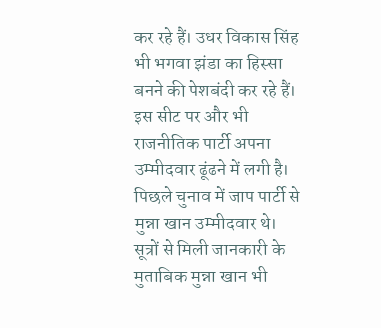कर रहे हैं। उधर विकास सिंह भी भगवा झंडा का हिस्सा बनने की पेशबंदी कर रहे हैं।
इस सीट पर और भी राजनीतिक पार्टी अपना उम्मीदवार ढूंढने में लगी है। पिछले चुनाव में जाप पार्टी से मुन्ना खान उम्मीदवार थे। सूत्रों से मिली जानकारी के मुताबिक मुन्ना खान भी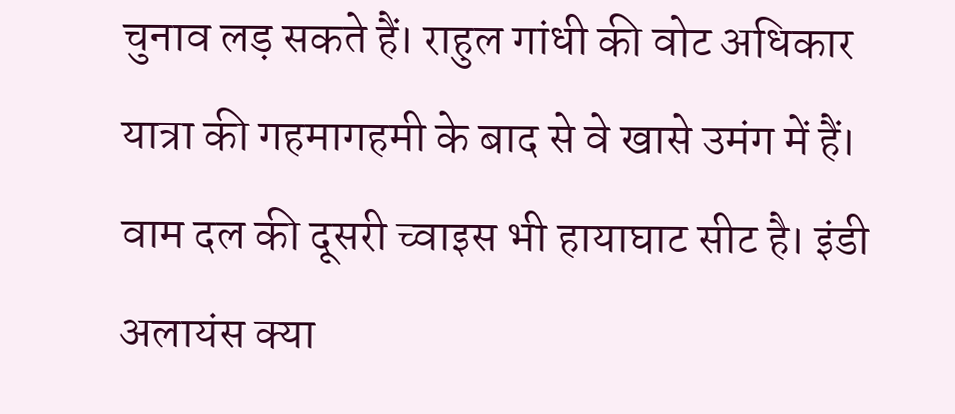चुनाव लड़ सकते हैं। राहुल गांधी की वोट अधिकार यात्रा की गहमागहमी के बाद से वे खासे उमंग में हैं। वाम दल की दूसरी च्वाइस भी हायाघाट सीट है। इंडी अलायंस क्या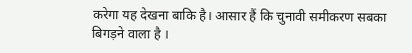करेगा यह देखना बाकि है। आसार हैं कि चुनावी समीकरण सबका बिगड़ने वाला है ।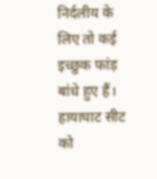निर्दलीय के लिए तो कई इच्छुक फांड़ बांधे हुए हैं। हायाघाट सीट को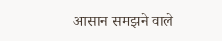आसान समझने वाले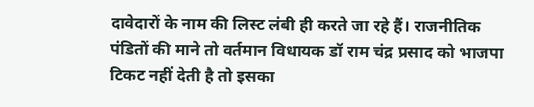दावेदारों के नाम की लिस्ट लंबी ही करते जा रहे हैं। राजनीतिक पंडितों की माने तो वर्तमान विधायक डॉ राम चंद्र प्रसाद को भाजपा टिकट नहीं देती है तो इसका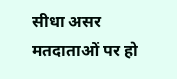सीधा असर मतदाताओं पर हो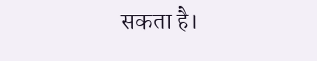सकता है।